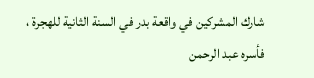شارك المشركين في واقعة بدر في السنة الثانية للهجرة ، فأسره عبد الرحمن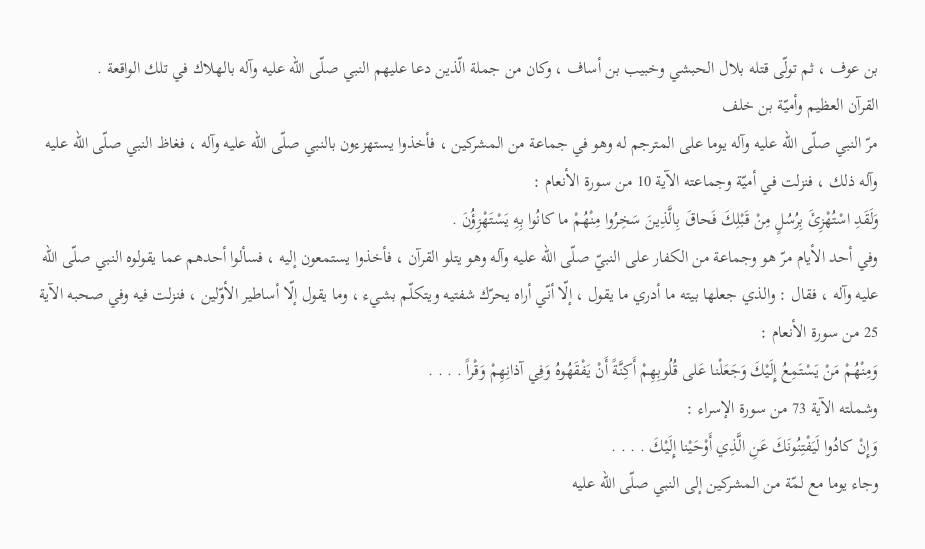بن عوف ، ثم تولّى قتله بلال الحبشي وخبيب بن أساف ، وكان من جملة الّذين دعا عليهم النبي صلّى اللّه عليه وآله بالهلاك في تلك الواقعة .
القرآن العظيم وأميّة بن خلف
مرّ النبي صلّى اللّه عليه وآله يوما على المترجم له وهو في جماعة من المشركين ، فأخذوا يستهزءون بالنبي صلّى اللّه عليه وآله ، فغاظ النبي صلّى اللّه عليه وآله ذلك ، فنزلت في أميّة وجماعته الآية 10 من سورة الأنعام :
وَلَقَدِ اسْتُهْزِئَ بِرُسُلٍ مِنْ قَبْلِكَ فَحاقَ بِالَّذِينَ سَخِرُوا مِنْهُمْ ما كانُوا بِهِ يَسْتَهْزِؤُنَ .
وفي أحد الأيام مرّ هو وجماعة من الكفار على النبيّ صلّى اللّه عليه وآله وهو يتلو القرآن ، فأخذوا يستمعون إليه ، فسألوا أحدهم عما يقولوه النبي صلّى اللّه عليه وآله ، فقال : والذي جعلها بيته ما أدري ما يقول ، إلّا أنّي أراه يحرّك شفتيه ويتكلّم بشيء ، وما يقول إلّا أساطير الأوّلين ، فنزلت فيه وفي صحبه الآية 25 من سورة الأنعام :
وَمِنْهُمْ مَنْ يَسْتَمِعُ إِلَيْكَ وَجَعَلْنا عَلى قُلُوبِهِمْ أَكِنَّةً أَنْ يَفْقَهُوهُ وَفِي آذانِهِمْ وَقْراً . . . .
وشملته الآية 73 من سورة الإسراء :
وَإِنْ كادُوا لَيَفْتِنُونَكَ عَنِ الَّذِي أَوْحَيْنا إِلَيْكَ . . . .
وجاء يوما مع لمّة من المشركين إلى النبي صلّى اللّه عليه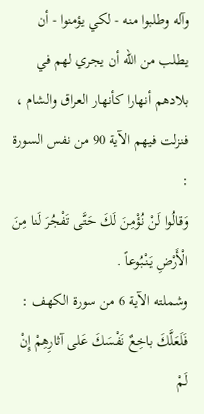وآله وطلبوا منه - لكي يؤمنوا - أن يطلب من اللّه أن يجري لهم في بلادهم أنهارا كأنهار العراق والشام ، فنزلت فيهم الآية 90 من نفس السورة :
وَقالُوا لَنْ نُؤْمِنَ لَكَ حَتَّى تَفْجُرَ لَنا مِنَ الْأَرْضِ يَنْبُوعاً .
وشملته الآية 6 من سورة الكهف :
فَلَعَلَّكَ باخِعٌ نَفْسَكَ عَلى آثارِهِمْ إِنْ لَمْ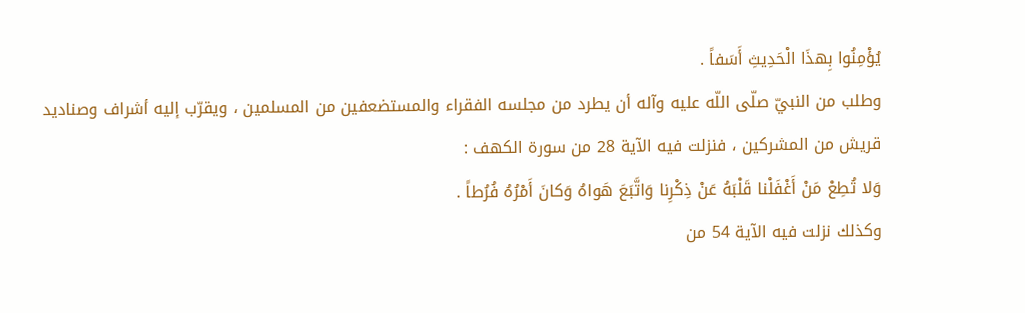يُؤْمِنُوا بِهذَا الْحَدِيثِ أَسَفاً .
وطلب من النبيّ صلّى اللّه عليه وآله أن يطرد من مجلسه الفقراء والمستضعفين من المسلمين ، ويقرّب إليه أشراف وصناديد قريش من المشركين ، فنزلت فيه الآية 28 من سورة الكهف :
وَلا تُطِعْ مَنْ أَغْفَلْنا قَلْبَهُ عَنْ ذِكْرِنا وَاتَّبَعَ هَواهُ وَكانَ أَمْرُهُ فُرُطاً .
وكذلك نزلت فيه الآية 54 من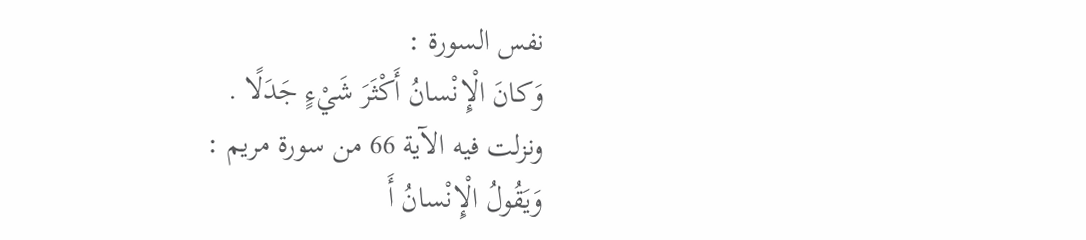نفس السورة :
وَكانَ الْإِنْسانُ أَكْثَرَ شَيْءٍ جَدَلًا .
ونزلت فيه الآية 66 من سورة مريم :
وَيَقُولُ الْإِنْسانُ أَ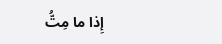إِذا ما مِتُّ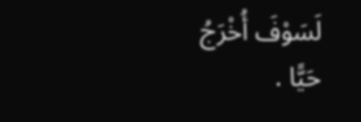لَسَوْفَ أُخْرَجُ حَيًّا .